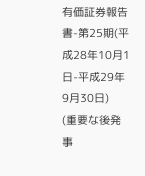有価証券報告書-第25期(平成28年10月1日-平成29年9月30日)
(重要な後発事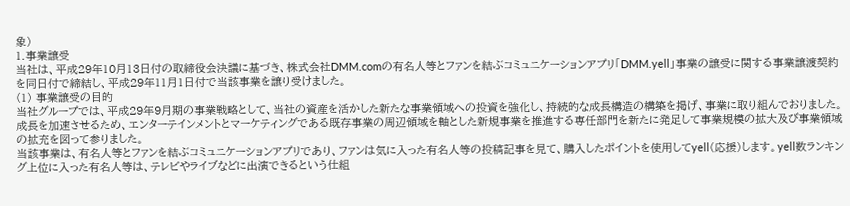象)
1.事業譲受
当社は、平成29年10月13日付の取締役会決議に基づき、株式会社DMM.comの有名人等とファンを結ぶコミュニケーションアプリ「DMM.yell」事業の譲受に関する事業譲渡契約を同日付で締結し、平成29年11月1日付で当該事業を譲り受けました。
(1) 事業譲受の目的
当社グループでは、平成29年9月期の事業戦略として、当社の資産を活かした新たな事業領域への投資を強化し、持続的な成長構造の構築を掲げ、事業に取り組んでおりました。成長を加速させるため、エンターテインメントとマーケティングである既存事業の周辺領域を軸とした新規事業を推進する専任部門を新たに発足して事業規模の拡大及び事業領域の拡充を図って参りました。
当該事業は、有名人等とファンを結ぶコミュニケーションアプリであり、ファンは気に入った有名人等の投稿記事を見て、購入したポイントを使用してyell(応援)します。yell数ランキング上位に入った有名人等は、テレビやライブなどに出演できるという仕組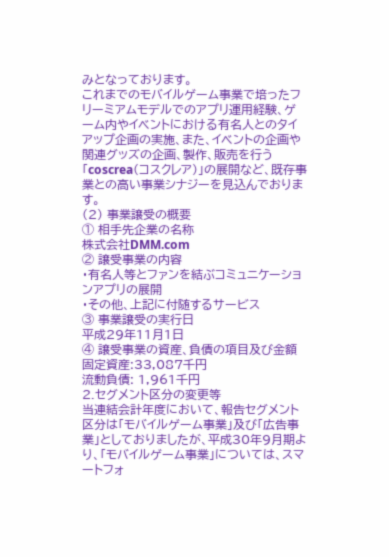みとなっております。
これまでのモバイルゲーム事業で培ったフリーミアムモデルでのアプリ運用経験、ゲーム内やイベントにおける有名人とのタイアップ企画の実施、また、イベントの企画や関連グッズの企画、製作、販売を行う「coscrea(コスクレア)」の展開など、既存事業との高い事業シナジーを見込んでおります。
(2) 事業譲受の概要
① 相手先企業の名称
株式会社DMM.com
② 譲受事業の内容
・有名人等とファンを結ぶコミュニケーションアプリの展開
・その他、上記に付随するサービス
③ 事業譲受の実行日
平成29年11月1日
④ 譲受事業の資産、負債の項目及び金額
固定資産:33,087千円
流動負債: 1,961千円
2.セグメント区分の変更等
当連結会計年度において、報告セグメント区分は「モバイルゲーム事業」及び「広告事業」としておりましたが、平成30年9月期より、「モバイルゲーム事業」については、スマートフォ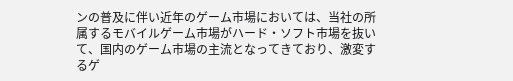ンの普及に伴い近年のゲーム市場においては、当社の所属するモバイルゲーム市場がハード・ソフト市場を抜いて、国内のゲーム市場の主流となってきており、激変するゲ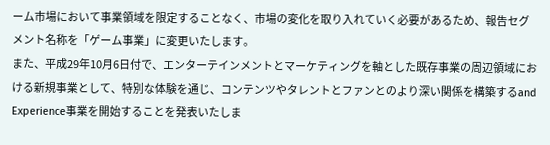ーム市場において事業領域を限定することなく、市場の変化を取り入れていく必要があるため、報告セグメント名称を「ゲーム事業」に変更いたします。
また、平成29年10月6日付で、エンターテインメントとマーケティングを軸とした既存事業の周辺領域における新規事業として、特別な体験を通じ、コンテンツやタレントとファンとのより深い関係を構築するand Experience事業を開始することを発表いたしま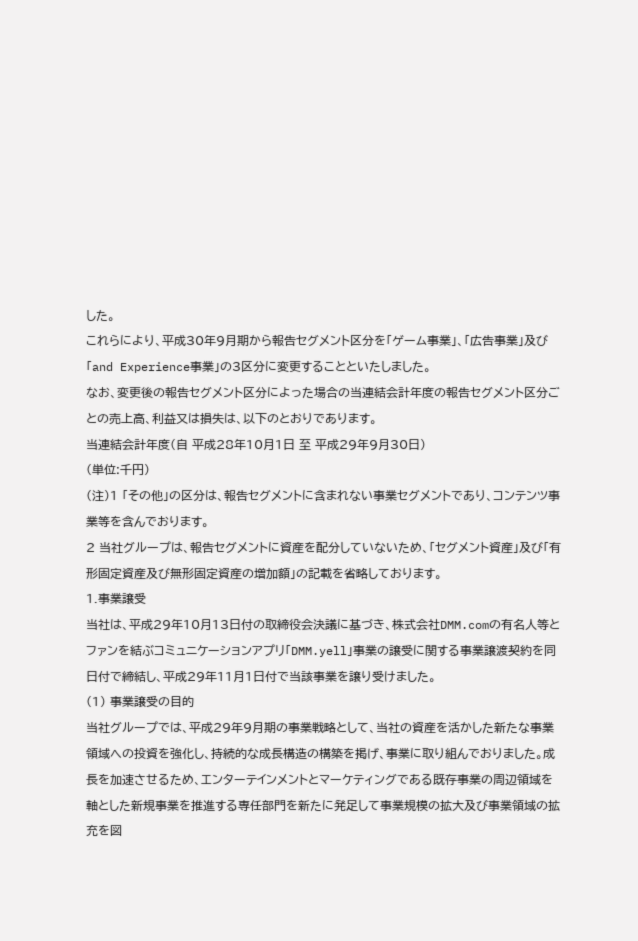した。
これらにより、平成30年9月期から報告セグメント区分を「ゲーム事業」、「広告事業」及び「and Experience事業」の3区分に変更することといたしました。
なお、変更後の報告セグメント区分によった場合の当連結会計年度の報告セグメント区分ごとの売上高、利益又は損失は、以下のとおりであります。
当連結会計年度(自 平成28年10月1日 至 平成29年9月30日)
(単位:千円)
(注)1 「その他」の区分は、報告セグメントに含まれない事業セグメントであり、コンテンツ事業等を含んでおります。
2 当社グループは、報告セグメントに資産を配分していないため、「セグメント資産」及び「有形固定資産及び無形固定資産の増加額」の記載を省略しております。
1.事業譲受
当社は、平成29年10月13日付の取締役会決議に基づき、株式会社DMM.comの有名人等とファンを結ぶコミュニケーションアプリ「DMM.yell」事業の譲受に関する事業譲渡契約を同日付で締結し、平成29年11月1日付で当該事業を譲り受けました。
(1) 事業譲受の目的
当社グループでは、平成29年9月期の事業戦略として、当社の資産を活かした新たな事業領域への投資を強化し、持続的な成長構造の構築を掲げ、事業に取り組んでおりました。成長を加速させるため、エンターテインメントとマーケティングである既存事業の周辺領域を軸とした新規事業を推進する専任部門を新たに発足して事業規模の拡大及び事業領域の拡充を図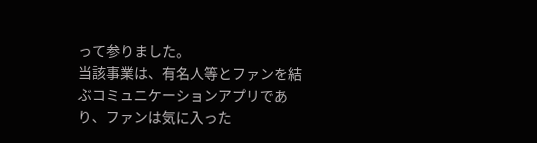って参りました。
当該事業は、有名人等とファンを結ぶコミュニケーションアプリであり、ファンは気に入った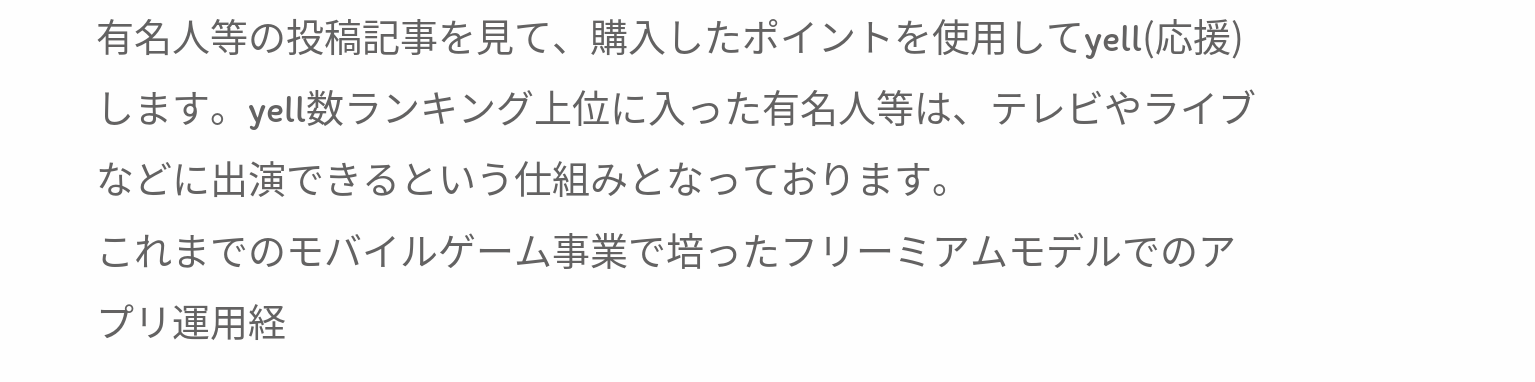有名人等の投稿記事を見て、購入したポイントを使用してyell(応援)します。yell数ランキング上位に入った有名人等は、テレビやライブなどに出演できるという仕組みとなっております。
これまでのモバイルゲーム事業で培ったフリーミアムモデルでのアプリ運用経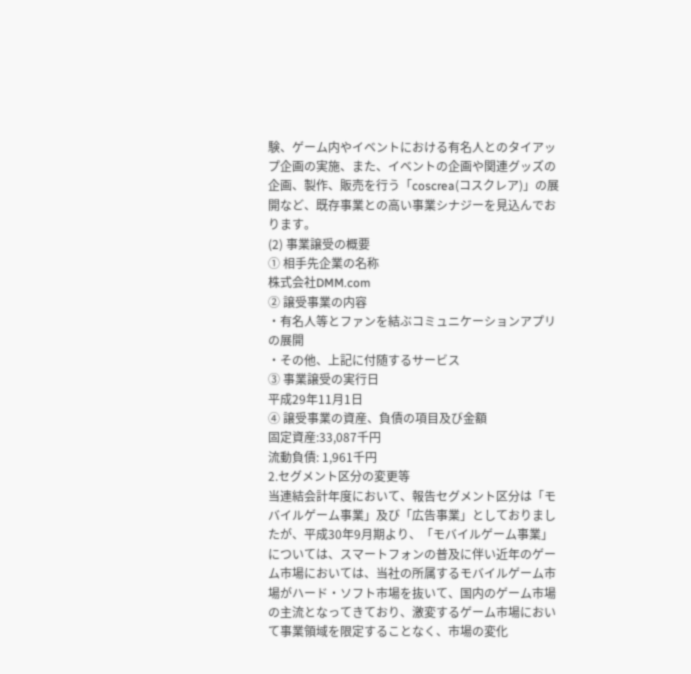験、ゲーム内やイベントにおける有名人とのタイアップ企画の実施、また、イベントの企画や関連グッズの企画、製作、販売を行う「coscrea(コスクレア)」の展開など、既存事業との高い事業シナジーを見込んでおります。
(2) 事業譲受の概要
① 相手先企業の名称
株式会社DMM.com
② 譲受事業の内容
・有名人等とファンを結ぶコミュニケーションアプリの展開
・その他、上記に付随するサービス
③ 事業譲受の実行日
平成29年11月1日
④ 譲受事業の資産、負債の項目及び金額
固定資産:33,087千円
流動負債: 1,961千円
2.セグメント区分の変更等
当連結会計年度において、報告セグメント区分は「モバイルゲーム事業」及び「広告事業」としておりましたが、平成30年9月期より、「モバイルゲーム事業」については、スマートフォンの普及に伴い近年のゲーム市場においては、当社の所属するモバイルゲーム市場がハード・ソフト市場を抜いて、国内のゲーム市場の主流となってきており、激変するゲーム市場において事業領域を限定することなく、市場の変化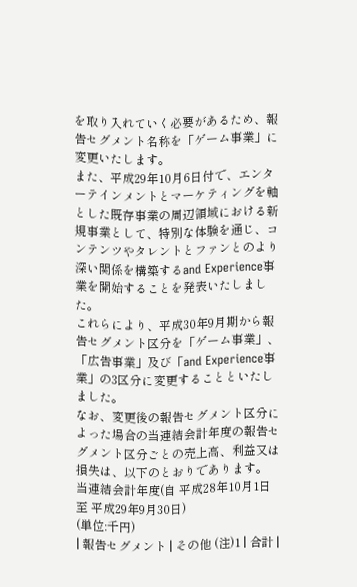を取り入れていく必要があるため、報告セグメント名称を「ゲーム事業」に変更いたします。
また、平成29年10月6日付で、エンターテインメントとマーケティングを軸とした既存事業の周辺領域における新規事業として、特別な体験を通じ、コンテンツやタレントとファンとのより深い関係を構築するand Experience事業を開始することを発表いたしました。
これらにより、平成30年9月期から報告セグメント区分を「ゲーム事業」、「広告事業」及び「and Experience事業」の3区分に変更することといたしました。
なお、変更後の報告セグメント区分によった場合の当連結会計年度の報告セグメント区分ごとの売上高、利益又は損失は、以下のとおりであります。
当連結会計年度(自 平成28年10月1日 至 平成29年9月30日)
(単位:千円)
| 報告セグメント | その他 (注)1 | 合計 |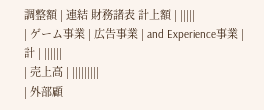調整額 | 連結 財務諸表 計上額 | |||||
| ゲーム事業 | 広告事業 | and Experience事業 | 計 | ||||||
| 売上高 | |||||||||
| 外部顧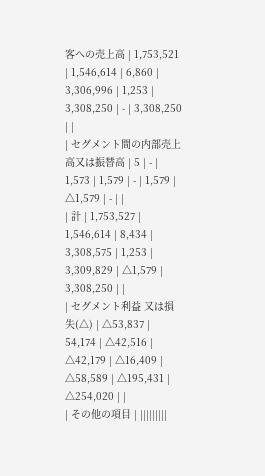客への売上高 | 1,753,521 | 1,546,614 | 6,860 | 3,306,996 | 1,253 | 3,308,250 | - | 3,308,250 | |
| セグメント間の内部売上高又は振替高 | 5 | - | 1,573 | 1,579 | - | 1,579 | △1,579 | - | |
| 計 | 1,753,527 | 1,546,614 | 8,434 | 3,308,575 | 1,253 | 3,309,829 | △1,579 | 3,308,250 | |
| セグメント利益 又は損失(△) | △53,837 | 54,174 | △42,516 | △42,179 | △16,409 | △58,589 | △195,431 | △254,020 | |
| その他の項目 | |||||||||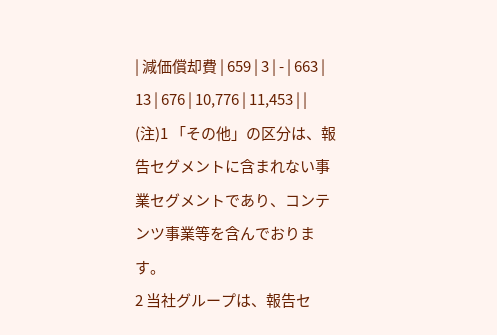| 減価償却費 | 659 | 3 | - | 663 | 13 | 676 | 10,776 | 11,453 | |
(注)1 「その他」の区分は、報告セグメントに含まれない事業セグメントであり、コンテンツ事業等を含んでおります。
2 当社グループは、報告セ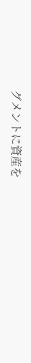グメントに資産を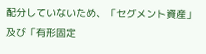配分していないため、「セグメント資産」及び「有形固定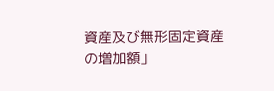資産及び無形固定資産の増加額」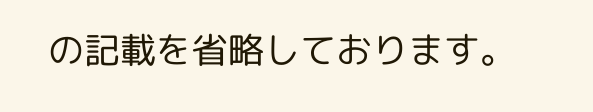の記載を省略しております。